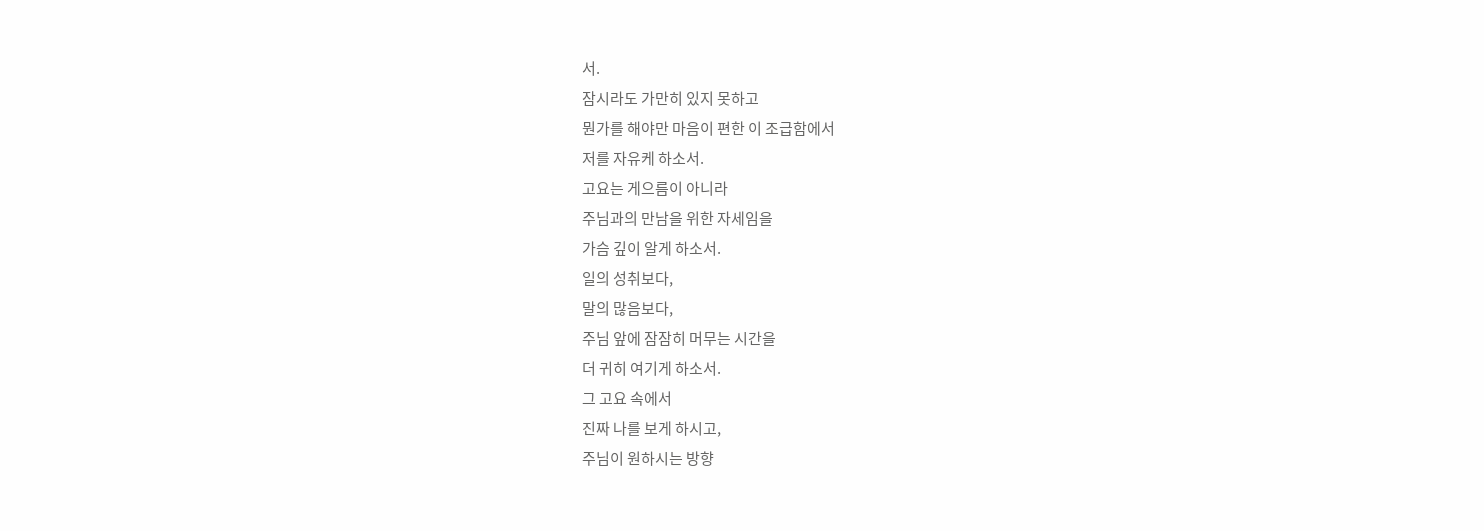서.
잠시라도 가만히 있지 못하고
뭔가를 해야만 마음이 편한 이 조급함에서
저를 자유케 하소서.
고요는 게으름이 아니라
주님과의 만남을 위한 자세임을
가슴 깊이 알게 하소서.
일의 성취보다,
말의 많음보다,
주님 앞에 잠잠히 머무는 시간을
더 귀히 여기게 하소서.
그 고요 속에서
진짜 나를 보게 하시고,
주님이 원하시는 방향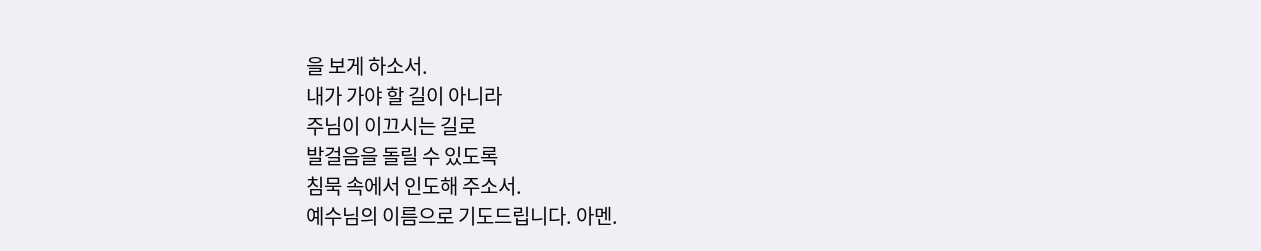을 보게 하소서.
내가 가야 할 길이 아니라
주님이 이끄시는 길로
발걸음을 돌릴 수 있도록
침묵 속에서 인도해 주소서.
예수님의 이름으로 기도드립니다. 아멘.